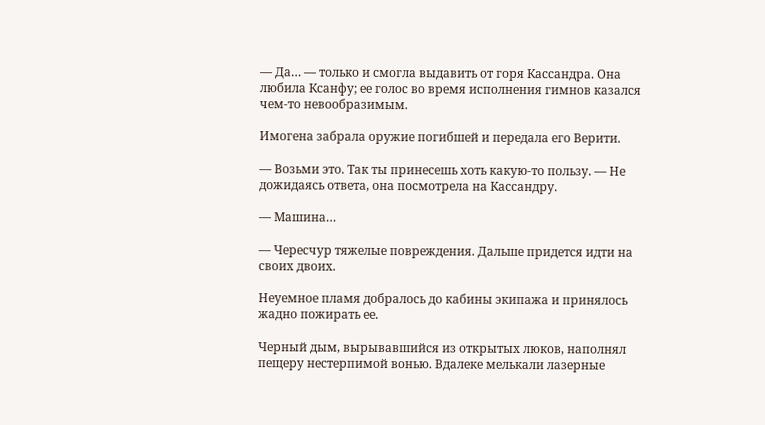— Да… — только и смогла выдавить от горя Кассандра. Она любила Ксанфу; ее голос во время исполнения гимнов казался чем-то невообразимым.

Имогена забрала оружие погибшей и передала его Верити.

— Возьми это. Так ты принесешь хоть какую-то пользу. — Не дожидаясь ответа, она посмотрела на Кассандру.

— Машина…

— Чересчур тяжелые повреждения. Дальше придется идти на своих двоих.

Неуемное пламя добралось до кабины экипажа и принялось жадно пожирать ее.

Черный дым, вырывавшийся из открытых люков, наполнял пещеру нестерпимой вонью. Вдалеке мелькали лазерные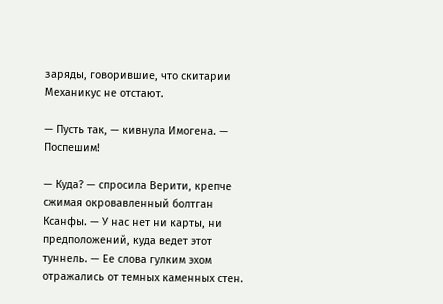заряды, говорившие, что скитарии Механикус не отстают.

— Пусть так, — кивнула Имогена. — Поспешим!

— Куда? — спросила Верити, крепче сжимая окровавленный болтган Ксанфы. — У нас нет ни карты, ни предположений, куда ведет этот туннель. — Ее слова гулким эхом отражались от темных каменных стен.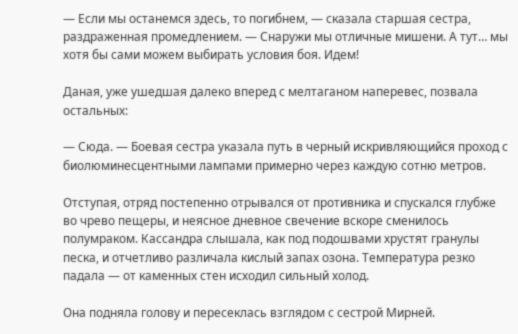— Если мы останемся здесь, то погибнем, — сказала старшая сестра, раздраженная промедлением. — Снаружи мы отличные мишени. А тут… мы хотя бы сами можем выбирать условия боя. Идем!

Даная, уже ушедшая далеко вперед с мелтаганом наперевес, позвала остальных:

— Сюда. — Боевая сестра указала путь в черный искривляющийся проход с биолюминесцентными лампами примерно через каждую сотню метров.

Отступая, отряд постепенно отрывался от противника и спускался глубже во чрево пещеры, и неясное дневное свечение вскоре сменилось полумраком. Кассандра слышала, как под подошвами хрустят гранулы песка, и отчетливо различала кислый запах озона. Температура резко падала — от каменных стен исходил сильный холод.

Она подняла голову и пересеклась взглядом с сестрой Мирней.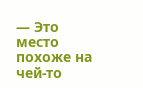— Это место похоже на чей-то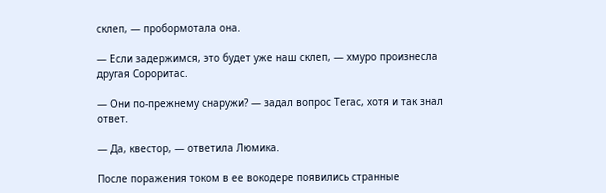склеп, — пробормотала она.

— Если задержимся, это будет уже наш склеп, — хмуро произнесла другая Сороритас.

— Они по-прежнему снаружи? — задал вопрос Тегас, хотя и так знал ответ.

— Да, квестор, — ответила Люмика.

После поражения током в ее вокодере появились странные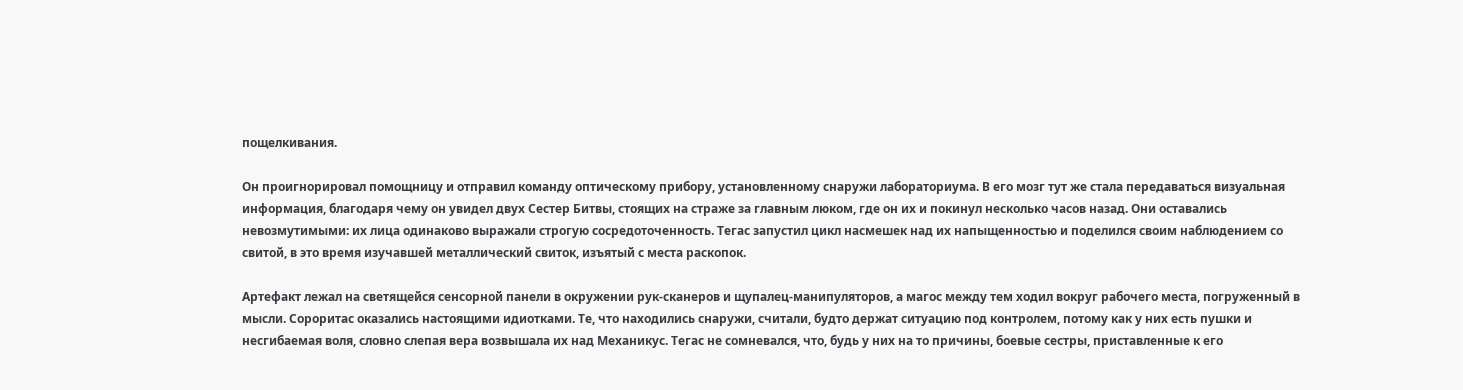пощелкивания.

Он проигнорировал помощницу и отправил команду оптическому прибору, установленному снаружи лабораториума. В его мозг тут же стала передаваться визуальная информация, благодаря чему он увидел двух Сестер Битвы, стоящих на страже за главным люком, где он их и покинул несколько часов назад. Они оставались невозмутимыми: их лица одинаково выражали строгую сосредоточенность. Тегас запустил цикл насмешек над их напыщенностью и поделился своим наблюдением со свитой, в это время изучавшей металлический свиток, изъятый с места раскопок.

Артефакт лежал на светящейся сенсорной панели в окружении рук-сканеров и щупалец-манипуляторов, а магос между тем ходил вокруг рабочего места, погруженный в мысли. Сороритас оказались настоящими идиотками. Те, что находились снаружи, считали, будто держат ситуацию под контролем, потому как у них есть пушки и несгибаемая воля, словно слепая вера возвышала их над Механикус. Тегас не сомневался, что, будь у них на то причины, боевые сестры, приставленные к его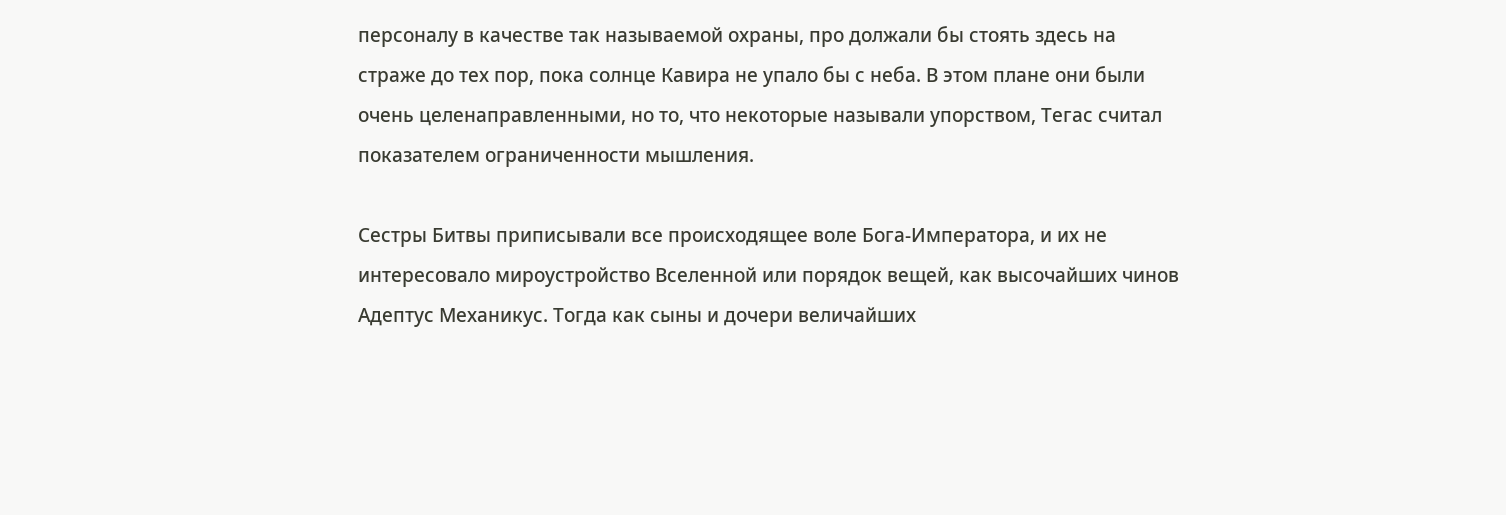персоналу в качестве так называемой охраны, про должали бы стоять здесь на страже до тех пор, пока солнце Кавира не упало бы с неба. В этом плане они были очень целенаправленными, но то, что некоторые называли упорством, Тегас считал показателем ограниченности мышления.

Сестры Битвы приписывали все происходящее воле Бога-Императора, и их не интересовало мироустройство Вселенной или порядок вещей, как высочайших чинов Адептус Механикус. Тогда как сыны и дочери величайших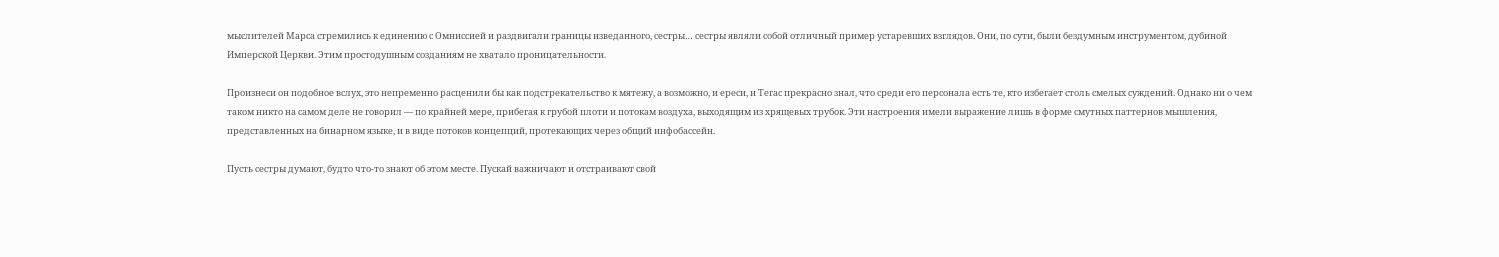мыслителей Марса стремились к единению с Омниссией и раздвигали границы изведанного, сестры… сестры являли собой отличный пример устаревших взглядов. Они, по сути, были бездумным инструментом, дубиной Имперской Церкви. Этим простодушным созданиям не хватало проницательности.

Произнеси он подобное вслух, это непременно расценили бы как подстрекательство к мятежу, а возможно, и ереси, и Тегас прекрасно знал, что среди его персонала есть те, кто избегает столь смелых суждений. Однако ни о чем таком никто на самом деле не говорил — по крайней мере, прибегая к грубой плоти и потокам воздуха, выходящим из хрящевых трубок. Эти настроения имели выражение лишь в форме смутных паттернов мышления, представленных на бинарном языке, и в виде потоков концепций, протекающих через общий инфобассейн.

Пусть сестры думают, будто что-то знают об этом месте. Пускай важничают и отстраивают свой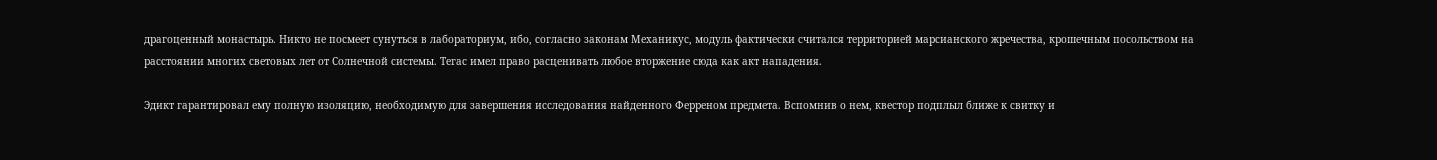драгоценный монастырь. Никто не посмеет сунуться в лабораториум, ибо, согласно законам Механикус, модуль фактически считался территорией марсианского жречества, крошечным посольством на расстоянии многих световых лет от Солнечной системы. Тегас имел право расценивать любое вторжение сюда как акт нападения.

Эдикт гарантировал ему полную изоляцию, необходимую для завершения исследования найденного Ферреном предмета. Вспомнив о нем, квестор подплыл ближе к свитку и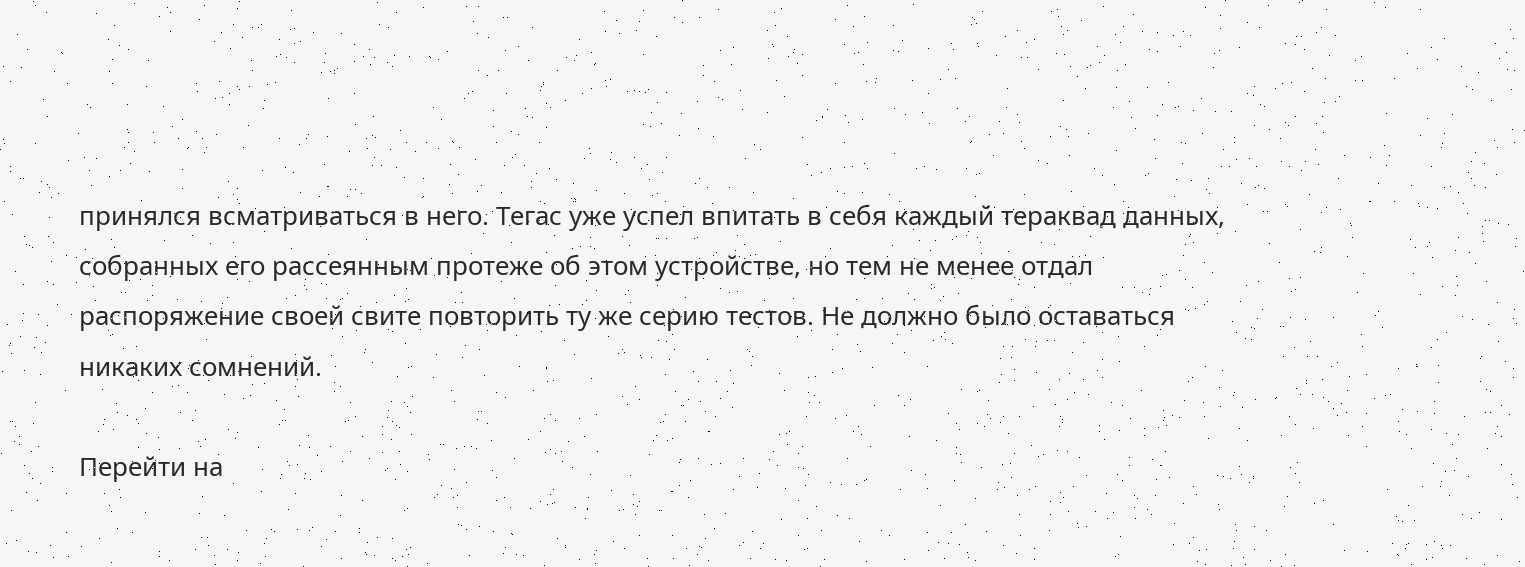принялся всматриваться в него. Тегас уже успел впитать в себя каждый тераквад данных, собранных его рассеянным протеже об этом устройстве, но тем не менее отдал распоряжение своей свите повторить ту же серию тестов. Не должно было оставаться никаких сомнений.

Перейти на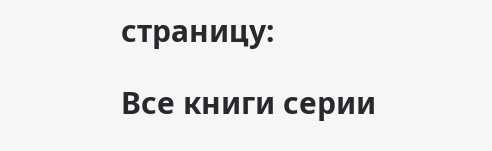страницу:

Все книги серии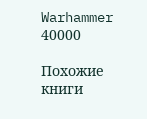Warhammer 40000

Похожие книги